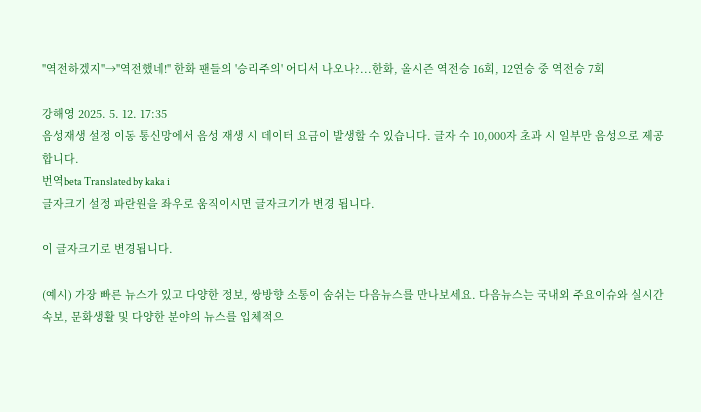"역전하겠지"→"역전했네!" 한화 팬들의 '승리주의' 어디서 나오나?...한화, 올시즌 역전승 16회, 12연승 중 역전승 7회

강해영 2025. 5. 12. 17:35
음성재생 설정 이동 통신망에서 음성 재생 시 데이터 요금이 발생할 수 있습니다. 글자 수 10,000자 초과 시 일부만 음성으로 제공합니다.
번역beta Translated by kaka i
글자크기 설정 파란원을 좌우로 움직이시면 글자크기가 변경 됩니다.

이 글자크기로 변경됩니다.

(예시) 가장 빠른 뉴스가 있고 다양한 정보, 쌍방향 소통이 숨쉬는 다음뉴스를 만나보세요. 다음뉴스는 국내외 주요이슈와 실시간 속보, 문화생활 및 다양한 분야의 뉴스를 입체적으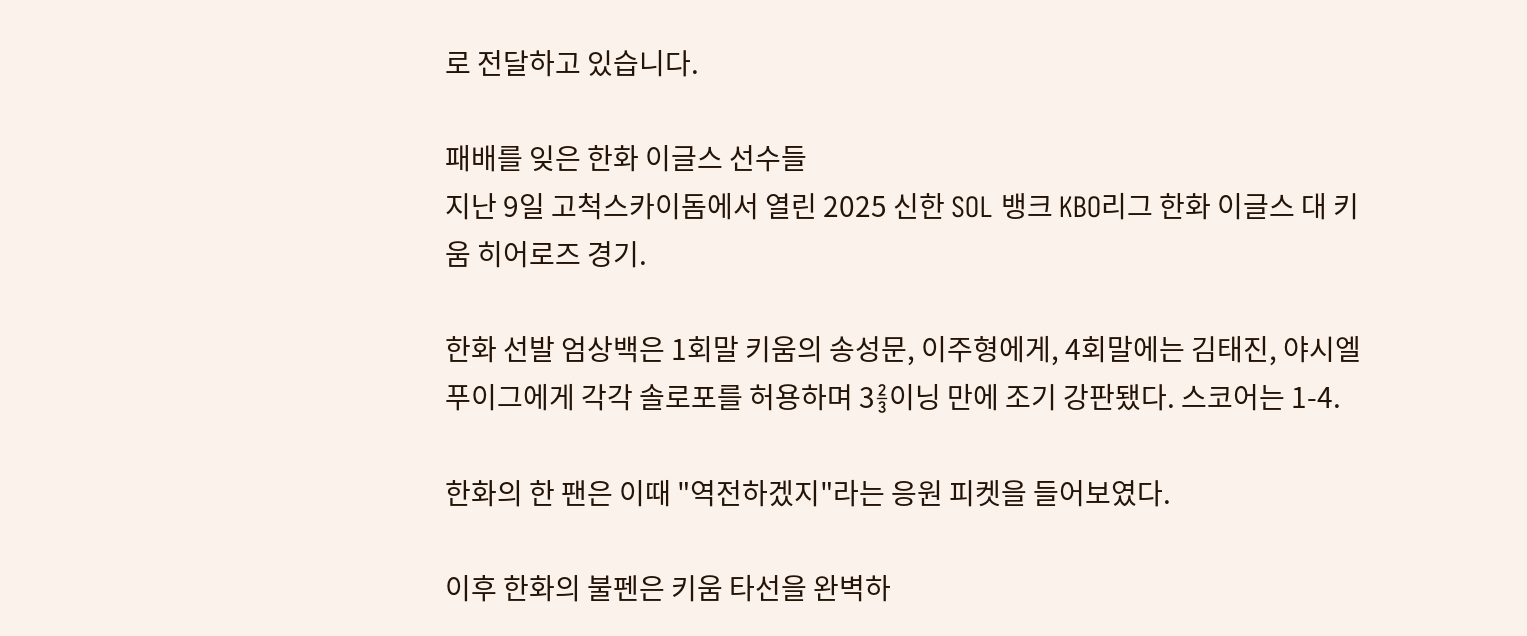로 전달하고 있습니다.

패배를 잊은 한화 이글스 선수들
지난 9일 고척스카이돔에서 열린 2025 신한 SOL 뱅크 KBO리그 한화 이글스 대 키움 히어로즈 경기.

한화 선발 엄상백은 1회말 키움의 송성문, 이주형에게, 4회말에는 김태진, 야시엘 푸이그에게 각각 솔로포를 허용하며 3⅔이닝 만에 조기 강판됐다. 스코어는 1-4.

한화의 한 팬은 이때 "역전하겠지"라는 응원 피켓을 들어보였다.

이후 한화의 불펜은 키움 타선을 완벽하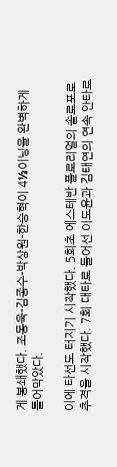게 봉쇄했다. 조동욱-김종수-박상원-한승혁이 4⅓이닝을 완벽하게 틀어막았다.

이에 타선도 터지기 시작했다. 5회초 에스테반 플로리얼의 솔로포로 추격을 시작했다. 7회 대타로 들어선 이도윤과 김태연의 연속 안타로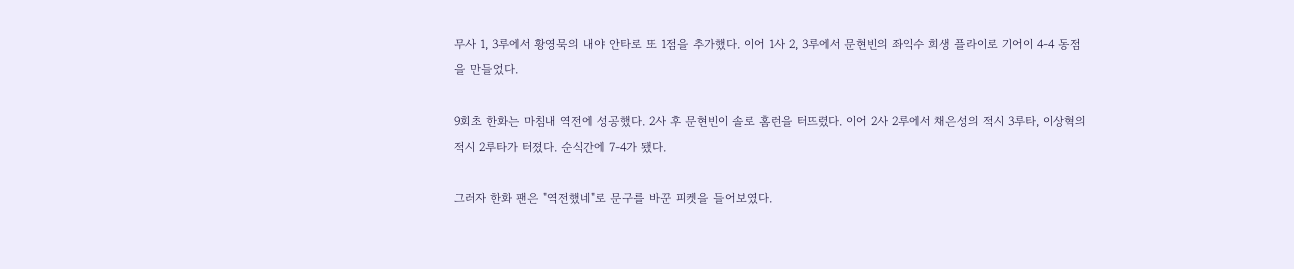무사 1, 3루에서 황영묵의 내야 안타로 또 1점을 추가했다. 이어 1사 2, 3루에서 문현빈의 좌익수 희생 플라이로 기어이 4-4 동점을 만들었다.

9회초 한화는 마침내 역전에 성공했다. 2사 후 문현빈이 솔로 홈런을 터뜨렸다. 이어 2사 2루에서 채은성의 적시 3루타, 이상혁의 적시 2루타가 터졌다. 순식간에 7-4가 됐다.

그러자 한화 팬은 "역전했네"로 문구를 바꾼 피켓을 들어보였다.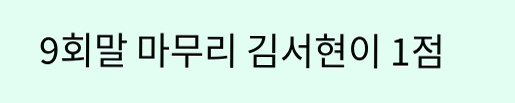9회말 마무리 김서현이 1점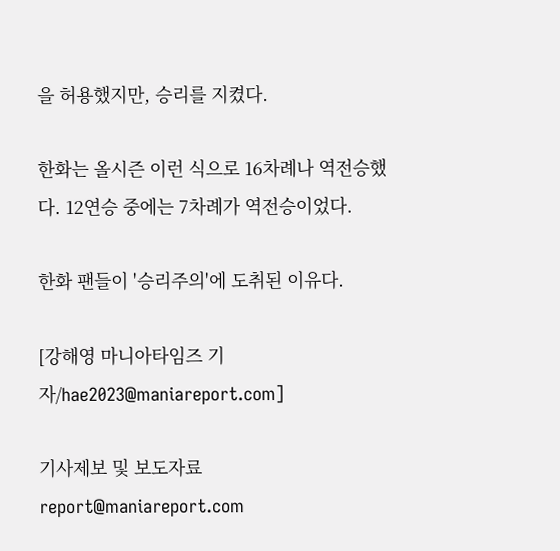을 허용했지만, 승리를 지켰다.

한화는 올시즌 이런 식으로 16차례나 역전승했다. 12연승 중에는 7차례가 역전승이었다.

한화 팬들이 '승리주의'에 도취된 이유다.

[강해영 마니아타임즈 기자/hae2023@maniareport.com]

기사제보 및 보도자료 report@maniareport.com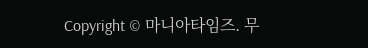Copyright © 마니아타임즈. 무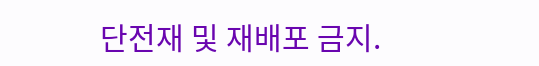단전재 및 재배포 금지.